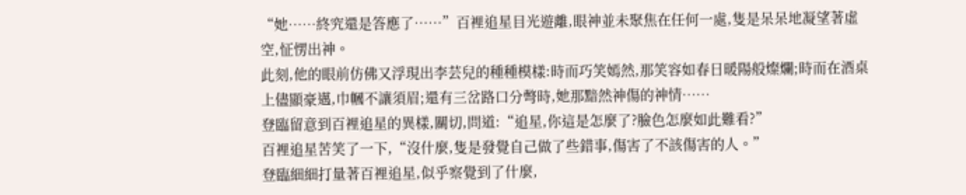“她……終究還是答應了……”百裡追星目光遊離,眼神並未聚焦在任何一處,隻是呆呆地凝望著虛空,怔愣出神。
此刻,他的眼前仿佛又浮現出李芸兒的種種模樣:時而巧笑嫣然,那笑容如春日暖陽般燦爛;時而在酒桌上儘顯豪邁,巾幗不讓須眉;還有三岔路口分彆時,她那黯然神傷的神情……
登臨留意到百裡追星的異樣,關切,問道:“追星,你這是怎麼了?臉色怎麼如此難看?”
百裡追星苦笑了一下,“沒什麼,隻是發覺自己做了些錯事,傷害了不該傷害的人。”
登臨細細打量著百裡追星,似乎察覺到了什麼,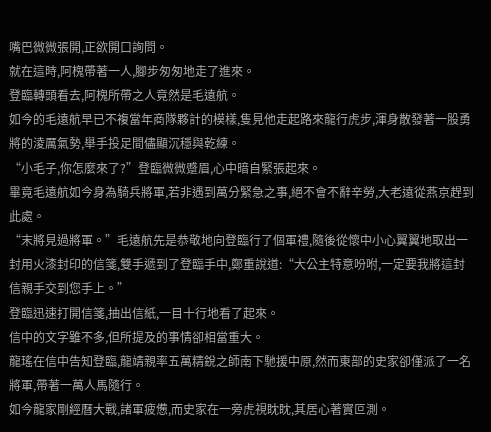嘴巴微微張開,正欲開口詢問。
就在這時,阿槐帶著一人,腳步匆匆地走了進來。
登臨轉頭看去,阿槐所帶之人竟然是毛遠航。
如今的毛遠航早已不複當年商隊夥計的模樣,隻見他走起路來龍行虎步,渾身散發著一股勇將的淩厲氣勢,舉手投足間儘顯沉穩與乾練。
“小毛子,你怎麼來了?”登臨微微蹙眉,心中暗自緊張起來。
畢竟毛遠航如今身為騎兵將軍,若非遇到萬分緊急之事,絕不會不辭辛勞,大老遠從燕京趕到此處。
“末將見過將軍。”毛遠航先是恭敬地向登臨行了個軍禮,隨後從懷中小心翼翼地取出一封用火漆封印的信箋,雙手遞到了登臨手中,鄭重說道:“大公主特意吩咐,一定要我將這封信親手交到您手上。”
登臨迅速打開信箋,抽出信紙,一目十行地看了起來。
信中的文字雖不多,但所提及的事情卻相當重大。
龍瑤在信中告知登臨,龍靖親率五萬精銳之師南下馳援中原,然而東部的史家卻僅派了一名將軍,帶著一萬人馬隨行。
如今龍家剛經曆大戰,諸軍疲憊,而史家在一旁虎視眈眈,其居心著實叵測。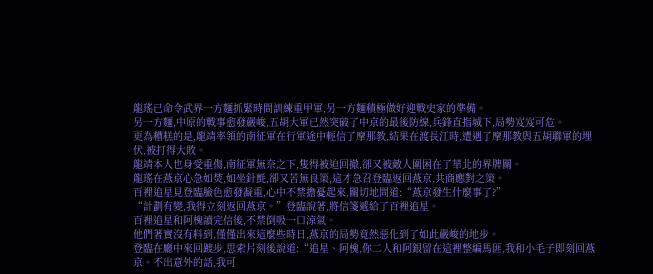龍瑤已命令武界一方麵抓緊時間訓練重甲軍,另一方麵積極做好迎戰史家的準備。
另一方麵,中原的戰事愈發嚴峻,五胡大軍已然突破了中京的最後防線,兵鋒直指城下,局勢岌岌可危。
更為糟糕的是,龍靖率領的南征軍在行軍途中輕信了摩那教,結果在渡長江時,遭遇了摩那教與五胡聯軍的埋伏,被打得大敗。
龍靖本人也身受重傷,南征軍無奈之下,隻得被迫回撤,卻又被敵人圍困在了華北的界牌關。
龍瑤在燕京心急如焚,如坐針氈,卻又苦無良策,這才急召登臨返回燕京,共商應對之策。
百裡追星見登臨臉色愈發凝重,心中不禁擔憂起來,關切地問道:“燕京發生什麼事了?”
“計劃有變,我得立刻返回燕京。”登臨說著,將信箋遞給了百裡追星。
百裡追星和阿槐讀完信後,不禁倒吸一口涼氣。
他們著實沒有料到,僅僅出來這麼些時日,燕京的局勢竟然惡化到了如此嚴峻的地步。
登臨在廳中來回踱步,思索片刻後說道:“追星、阿槐,你二人和阿銀留在這裡整編馬匪,我和小毛子即刻回燕京。不出意外的話,我可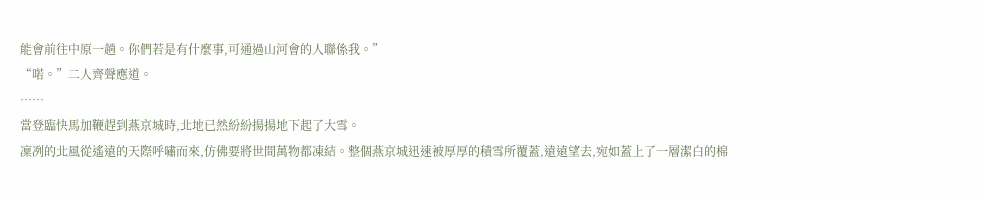能會前往中原一趟。你們若是有什麼事,可通過山河會的人聯係我。”
“喏。”二人齊聲應道。
……
當登臨快馬加鞭趕到燕京城時,北地已然紛紛揚揚地下起了大雪。
凜冽的北風從遙遠的天際呼嘯而來,仿佛要將世間萬物都凍結。整個燕京城迅速被厚厚的積雪所覆蓋,遠遠望去,宛如蓋上了一層潔白的棉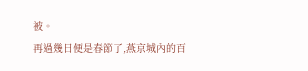被。
再過幾日便是春節了,燕京城內的百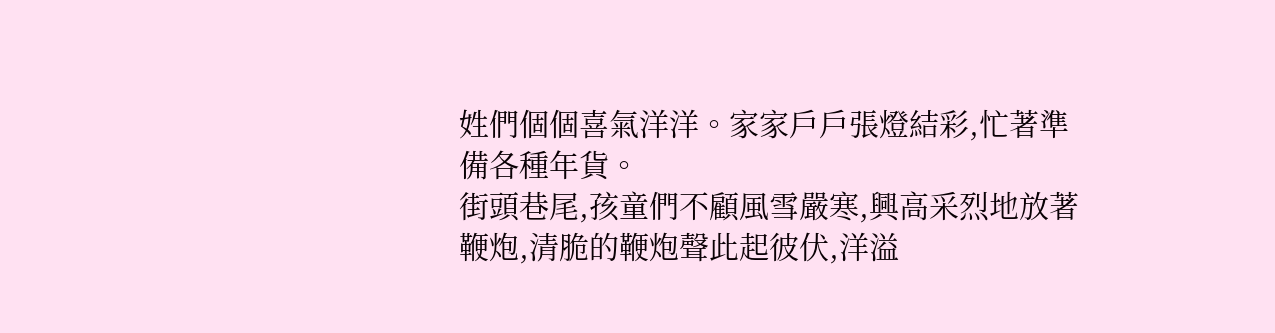姓們個個喜氣洋洋。家家戶戶張燈結彩,忙著準備各種年貨。
街頭巷尾,孩童們不顧風雪嚴寒,興高采烈地放著鞭炮,清脆的鞭炮聲此起彼伏,洋溢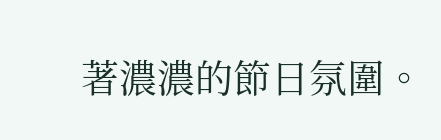著濃濃的節日氛圍。